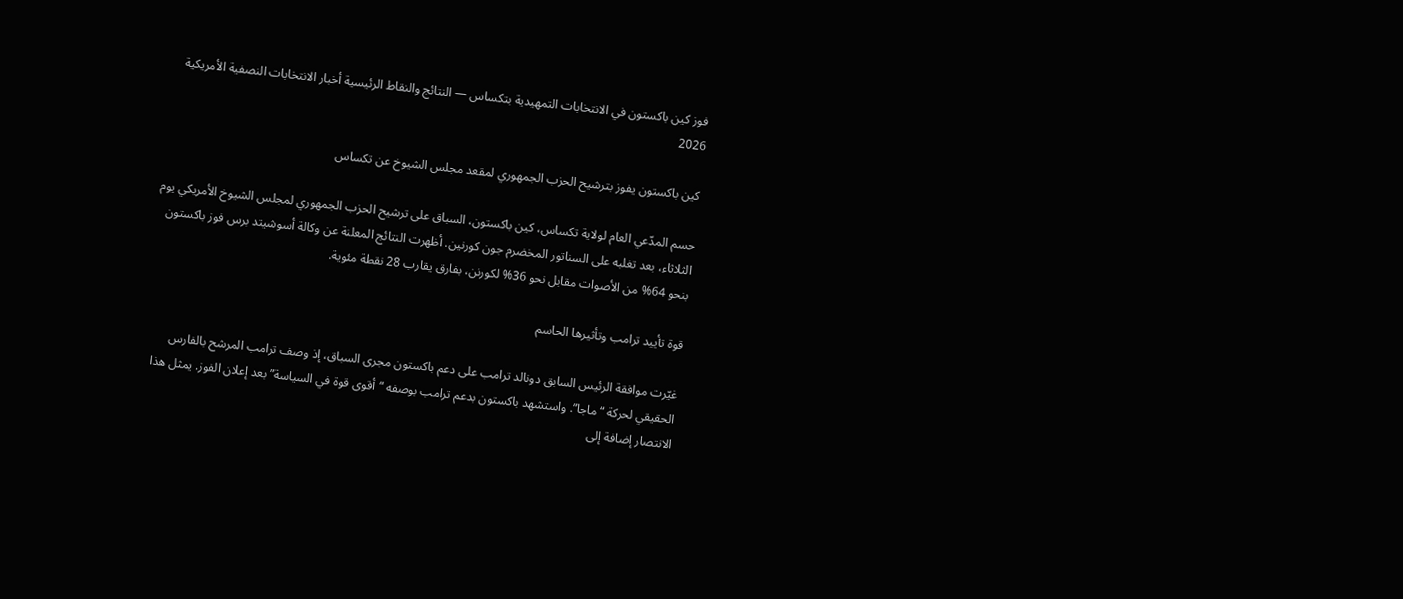فوز كين باكستون في الانتخابات التمهيدية بتكساس — النتائج والنقاط الرئيسية أخبار الانتخابات النصفية الأمريكية 2026

كين باكستون يفوز بترشيح الحزب الجمهوري لمقعد مجلس الشيوخ عن تكساس

حسم المدّعي العام لولاية تكساس، كين باكستون، السباق على ترشيح الحزب الجمهوري لمجلس الشيوخ الأمريكي يوم الثلاثاء، بعد تغلبه على السناتور المخضرم جون كورنين. أظهرت النتائج المعلنة عن وكالة أسوشيتد برس فوز باكستون بنحو 64% من الأصوات مقابل نحو 36% لكورنن، بفارق يقارب 28 نقطة مئوية.

قوة تأييد ترامب وتأثيرها الحاسم

غيّرت موافقة الرئيس السابق دونالد ترامب على دعم باكستون مجرى السباق، إذ وصف ترامب المرشح بالفارس الحقيقي لحركة “ماجا”. واستشهد باكستون بدعم ترامب بوصفه “أقوى قوة في السياسة” بعد إعلان الفوز. يمثل هذا الانتصار إضافة إلى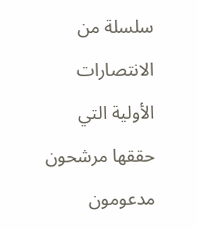سلسلة من الانتصارات الأولية التي حققها مرشحون مدعومون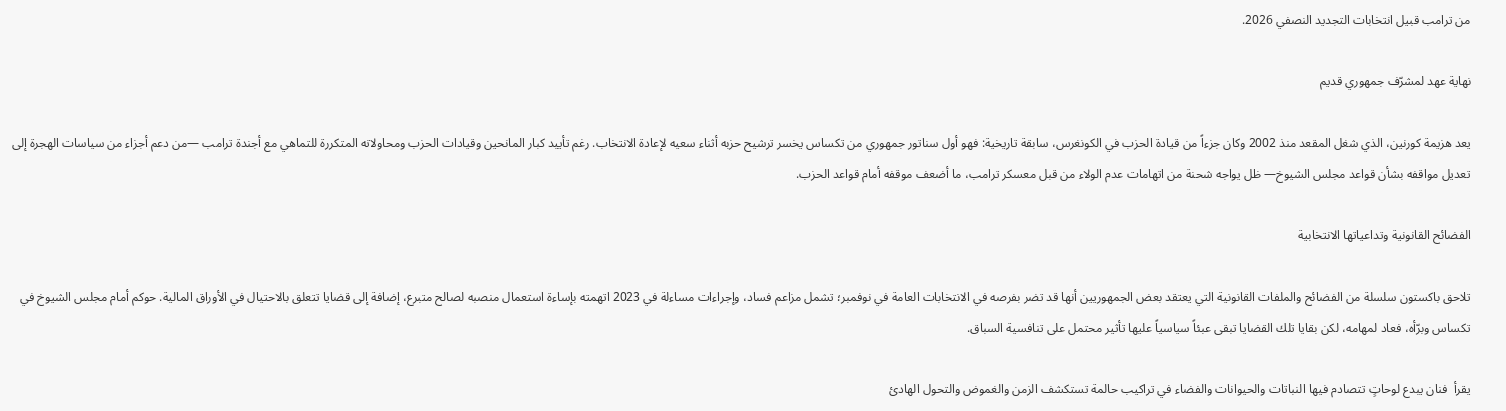من ترامب قبيل انتخابات التجديد النصفي 2026.

نهاية عهد لمشرّف جمهوري قديم

يعد هزيمة كورنين، الذي شغل المقعد منذ 2002 وكان جزءاً من قيادة الحزب في الكونغرس، سابقة تاريخية: فهو أول سناتور جمهوري من تكساس يخسر ترشيح حزبه أثناء سعيه لإعادة الانتخاب. رغم تأييد كبار المانحين وقيادات الحزب ومحاولاته المتكررة للتماهي مع أجندة ترامب —من دعم أجزاء من سياسات الهجرة إلى تعديل مواقفه بشأن قواعد مجلس الشيوخ— ظل يواجه شحنة من اتهامات عدم الولاء من قبل معسكر ترامب، ما أضعف موقفه أمام قواعد الحزب.

الفضائح القانونية وتداعياتها الانتخابية

تلاحق باكستون سلسلة من الفضائح والملفات القانونية التي يعتقد بعض الجمهوريين أنها قد تضر بفرصه في الانتخابات العامة في نوفمبر؛ تشمل مزاعم فساد، وإجراءات مساءلة في 2023 اتهمته بإساءة استعمال منصبه لصالح متبرع، إضافة إلى قضايا تتعلق بالاحتيال في الأوراق المالية. حوكم أمام مجلس الشيوخ في تكساس وبرّأه، فعاد لمهامه، لكن بقايا تلك القضايا تبقى عبئاً سياسياً عليها تأثير محتمل على تنافسية السباق.

يقرأ  فنان يبدع لوحاتٍ تتصادم فيها النباتات والحيوانات والفضاء في تراكيب حالمة تستكشف الزمن والغموض والتحول الهادئ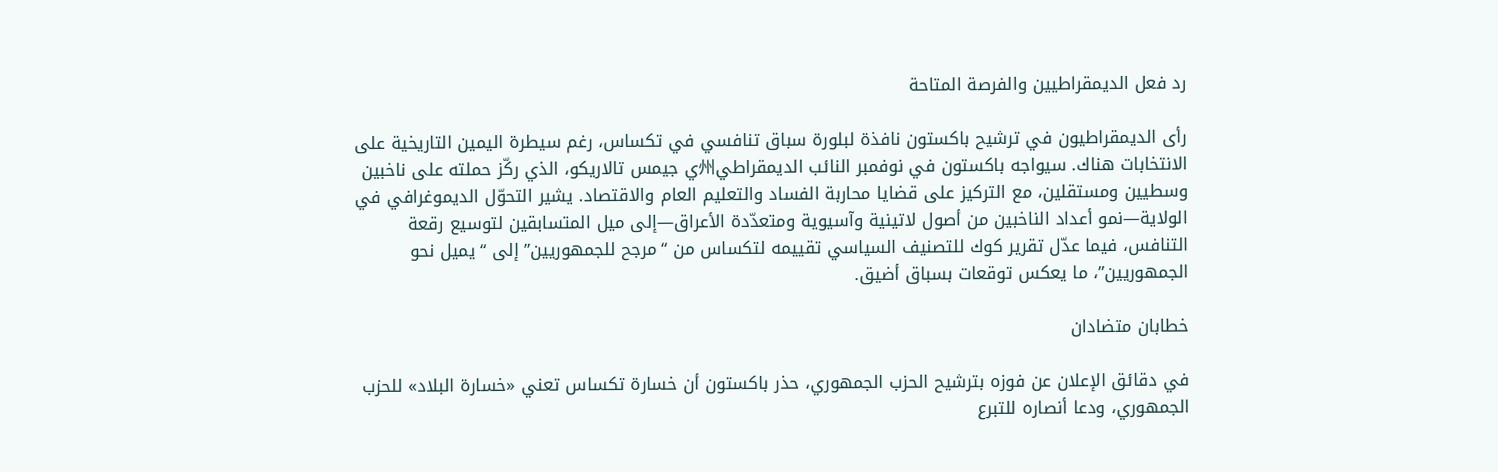رد فعل الديمقراطيين والفرصة المتاحة

رأى الديمقراطيون في ترشيح باكستون نافذة لبلورة سباق تنافسي في تكساس، رغم سيطرة اليمين التاريخية على الانتخابات هناك. سيواجه باكستون في نوفمبر النائب الديمقراطي州ي جيمس تالاريكو، الذي ركّز حملته على ناخبين وسطيين ومستقلين، مع التركيز على قضايا محاربة الفساد والتعليم العام والاقتصاد. يشير التحوّل الديموغرافي في الولاية—نمو أعداد الناخبين من أصول لاتينية وآسيوية ومتعدّدة الأعراق—إلى ميل المتسابقين لتوسيع رقعة التنافس، فيما عدّل تقرير كوك للتصنيف السياسي تقييمه لتكساس من “مرجح للجمهوريين” إلى “يميل نحو الجمهوريين”، ما يعكس توقعات بسباق أضيق.

خطابان متضادان

في دقائق الإعلان عن فوزه بترشيح الحزب الجمهوري، حذر باكستون أن خسارة تكساس تعني «خسارة البلاد» للحزب الجمهوري، ودعا أنصاره للتبرع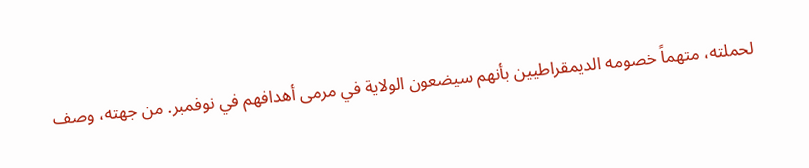لحملته، متهماً خصومه الديمقراطيين بأنهم سيضعون الولاية في مرمى أهدافهم في نوفمبر. من جهته، وصف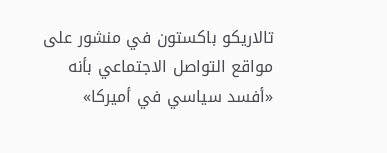تالاريكو باكستون في منشور على مواقع التواصل الاجتماعي بأنه «أفسد سياسي في أميركا»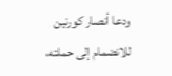ودعا أنصار كورنين للانضمام إلى حملته،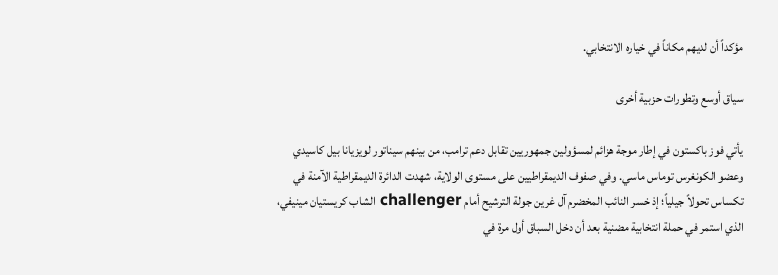مؤكداً أن لديهم مكاناً في خياره الانتخابي.

سياق أوسع وتطورات حزبية أخرى

يأتي فوز باكستون في إطار موجة هزائم لمسؤولين جمهوريين تقابل دعم ترامب، من بينهم سيناتور لويزيانا بيل كاسيدي وعضو الكونغرس توماس ماسي. وفي صفوف الديمقراطيين على مستوى الولاية، شهدت الدائرة الديمقراطية الآمنة في تكساس تحولاً جيلياً؛ إذ خسر النائب المخضرم آل غرين جولة الترشيح أمام challenger الشاب كريستيان مينيفي، الذي استمر في حملة انتخابية مضنية بعد أن دخل السباق أول مرة في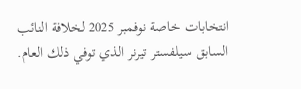انتخابات خاصة نوفمبر 2025 لخلافة النائب السابق سيلفستر تيرنر الذي توفي ذلك العام.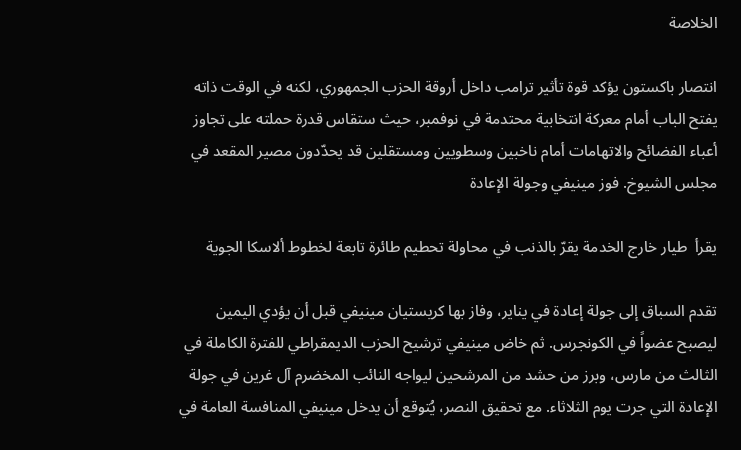الخلاصة

انتصار باكستون يؤكد قوة تأثير ترامب داخل أروقة الحزب الجمهوري، لكنه في الوقت ذاته يفتح الباب أمام معركة انتخابية محتدمة في نوفمبر، حيث ستقاس قدرة حملته على تجاوز أعباء الفضائح والاتهامات أمام ناخبين وسطويين ومستقلين قد يحدّدون مصير المقعد في مجلس الشيوخ. فوز مينيفي وجولة الإعادة

يقرأ  طيار خارج الخدمة يقرّ بالذنب في محاولة تحطيم طائرة تابعة لخطوط ألاسكا الجوية

تقدم السباق إلى جولة إعادة في يناير، وفاز بها كريستيان مينيفي قبل أن يؤدي اليمين ليصبح عضواً في الكونجرس. ثم خاض مينيفي ترشيح الحزب الديمقراطي للفترة الكاملة في الثالث من مارس، وبرز من حشد من المرشحين ليواجه النائب المخضرم آل غرين في جولة الإعادة التي جرت يوم الثلاثاء. مع تحقيق النصر، يُتوقع أن يدخل مينيفي المنافسة العامة في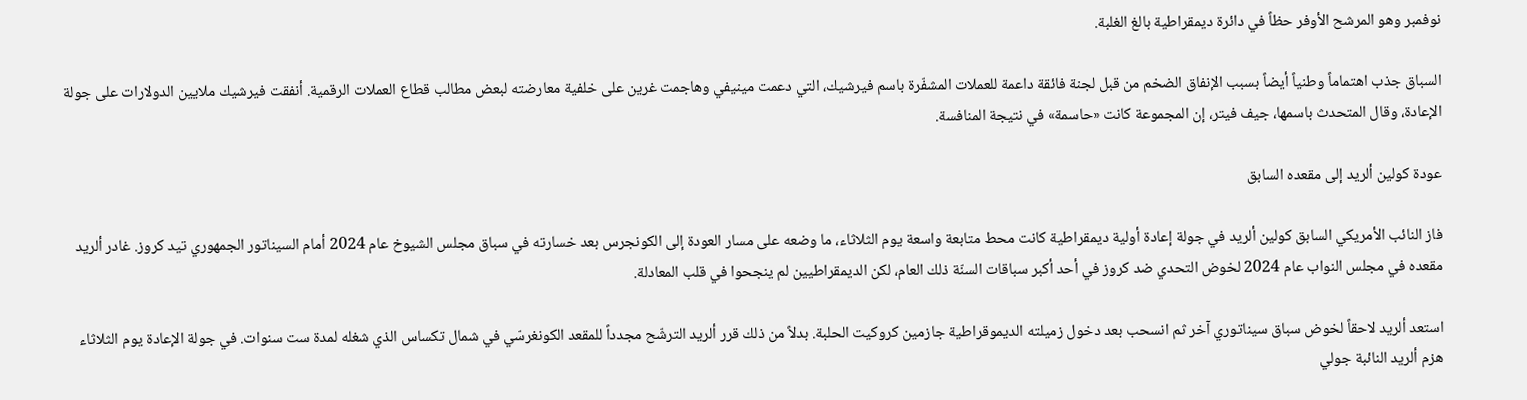نوفمبر وهو المرشح الأوفر حظاً في دائرة ديمقراطية بالغ الغلبة.

السباق جذب اهتماماً وطنياً أيضاً بسبب الإنفاق الضخم من قبل لجنة فائقة داعمة للعملات المشفّرة باسم فيرشيك، التي دعمت مينيفي وهاجمت غرين على خلفية معارضته لبعض مطالب قطاع العملات الرقمية. أنفقت فيرشيك ملايين الدولارات على جولة الإعادة، وقال المتحدث باسمها، جيف فيتر، إن المجموعة كانت «حاسمة» في نتيجة المنافسة.

عودة كولين ألريد إلى مقعده السابق

فاز النائب الأمريكي السابق كولين ألريد في جولة إعادة أولية ديمقراطية كانت محط متابعة واسعة يوم الثلاثاء، ما وضعه على مسار العودة إلى الكونجرس بعد خسارته في سباق مجلس الشيوخ عام 2024 أمام السيناتور الجمهوري تيد كروز. غادر ألريد مقعده في مجلس النواب عام 2024 لخوض التحدي ضد كروز في أحد أكبر سباقات السنّة ذلك العام، لكن الديمقراطيين لم ينجحوا في قلب المعادلة.

استعد ألريد لاحقاً لخوض سباق سيناتوري آخر ثم انسحب بعد دخول زميلته الديموقراطية جازمين كروكيت الحلبة. بدلاً من ذلك قرر ألريد الترشّح مجدداً للمقعد الكونغرسّي في شمال تكساس الذي شغله لمدة ست سنوات. في جولة الإعادة يوم الثلاثاء هزم ألريد النائبة جولي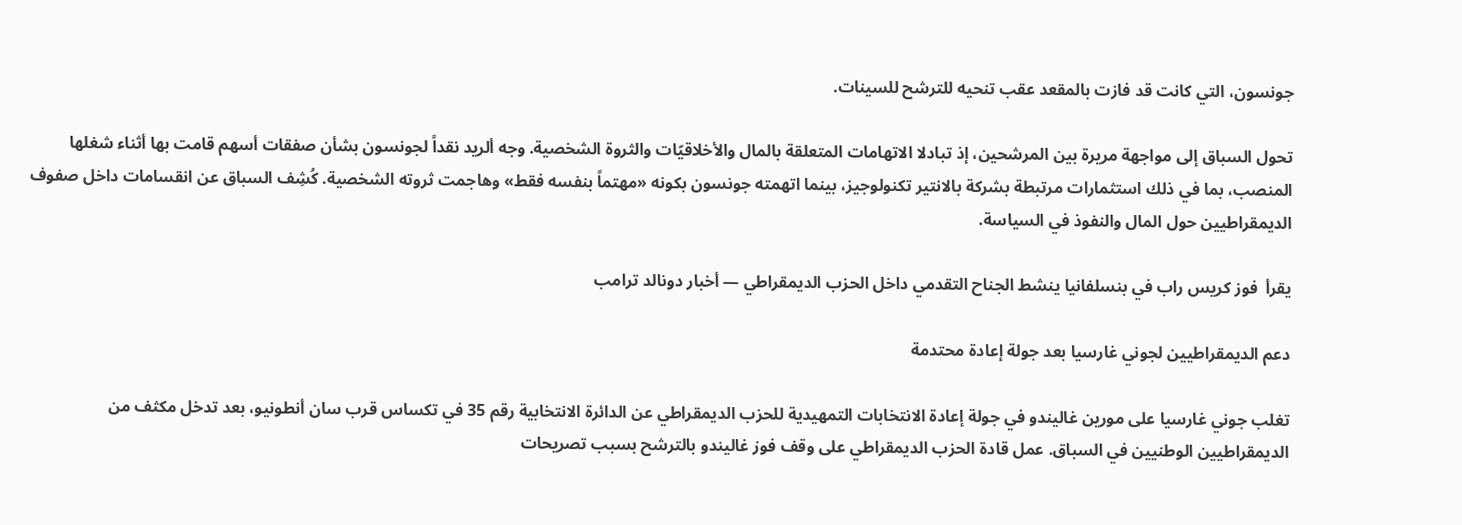جونسون، التي كانت قد فازت بالمقعد عقب تنحيه للترشح للسينات.

تحول السباق إلى مواجهة مريرة بين المرشحين، إذ تبادلا الاتهامات المتعلقة بالمال والأخلاقيّات والثروة الشخصية. وجه ألريد نقداً لجونسون بشأن صفقات أسهم قامت بها أثناء شغلها المنصب، بما في ذلك استثمارات مرتبطة بشركة بالانتير تكنولوجيز، بينما اتهمته جونسون بكونه «مهتماً بنفسه فقط» وهاجمت ثروته الشخصية. كُشِف السباق عن انقسامات داخل صفوف الديمقراطيين حول المال والنفوذ في السياسة.

يقرأ  فوز كريس راب في بنسلفانيا ينشط الجناح التقدمي داخل الحزب الديمقراطي — أخبار دونالد ترامب

دعم الديمقراطيين لجوني غارسيا بعد جولة إعادة محتدمة

تغلب جوني غارسيا على مورين غاليندو في جولة إعادة الانتخابات التمهيدية للحزب الديمقراطي عن الدائرة الانتخابية رقم 35 في تكساس قرب سان أنطونيو، بعد تدخل مكثف من الديمقراطيين الوطنيين في السباق. عمل قادة الحزب الديمقراطي على وقف فوز غاليندو بالترشح بسبب تصريحات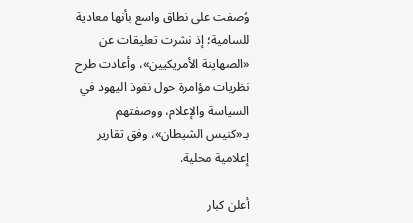وُصفت على نطاق واسع بأنها معادية للسامية؛ إذ نشرت تعليقات عن «الصهاينة الأمريكيين»، وأعادت طرح نظريات مؤامرة حول نفوذ اليهود في السياسة والإعلام، ووصفتهم بـ«كنيس الشيطان»، وفق تقارير إعلامية محلية.

أعلن كبار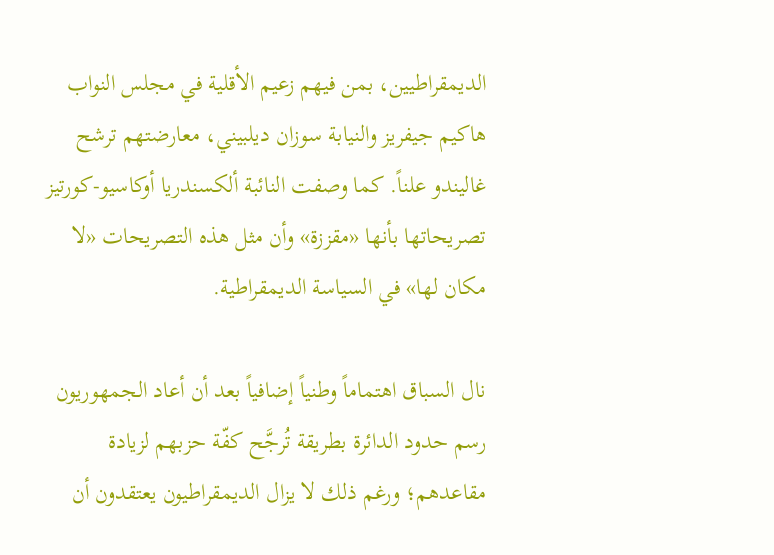الديمقراطيين، بمن فيهم زعيم الأقلية في مجلس النواب هاكيم جيفريز والنيابة سوزان ديلبيني، معارضتهم ترشح غاليندو علناً. كما وصفت النائبة ألكسندريا أوكاسيو-كورتيز تصريحاتها بأنها «مقززة» وأن مثل هذه التصريحات «لا مكان لها» في السياسة الديمقراطية.

نال السباق اهتماماً وطنياً إضافياً بعد أن أعاد الجمهوريون رسم حدود الدائرة بطريقة تُرجَّح كفّة حزبهم لزيادة مقاعدهم؛ ورغم ذلك لا يزال الديمقراطيون يعتقدون أن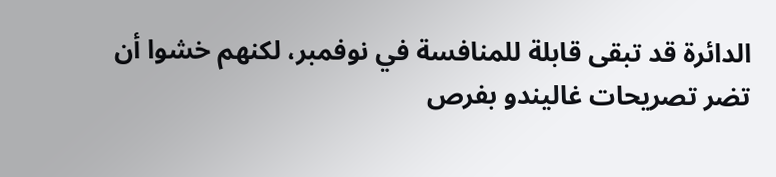الدائرة قد تبقى قابلة للمنافسة في نوفمبر، لكنهم خشوا أن تضر تصريحات غاليندو بفرص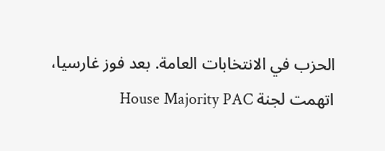الحزب في الانتخابات العامة. بعد فوز غارسيا، اتهمت لجنة House Majority PAC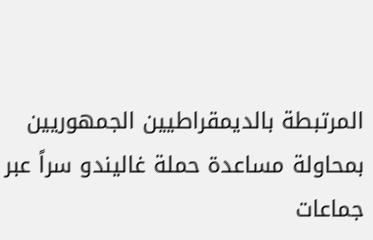المرتبطة بالديمقراطيين الجمهوريين بمحاولة مساعدة حملة غاليندو سراً عبر جماعات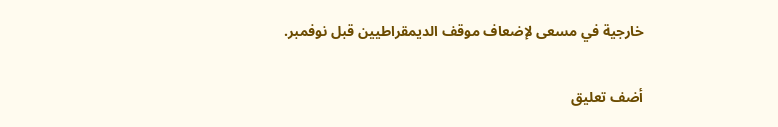خارجية في مسعى لإضعاف موقف الديمقراطيين قبل نوفمبر.

أضف تعليق